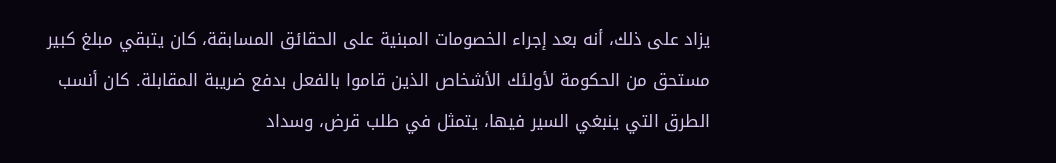يزاد على ذلك، أنه بعد إجراء الخصومات المبنية على الحقائق المسابقة، كان يتبقي مبلغ كبير مستحق من الحكومة لأولئك الأشخاص الذين قاموا بالفعل بدفع ضريبة المقابلة. كان أنسب الطرق التي ينبغي السير فيها، يتمثل في طلب قرض، وسداد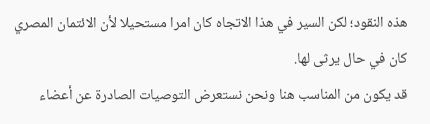هذه النقود؛ لكن السير في هذا الاتجاه كان امرا مستحيلا لأن الائتمان المصري كان في حال يرثى لها.
قد يكون من المناسب هنا ونحن نستعرض التوصيات الصادرة عن أعضاء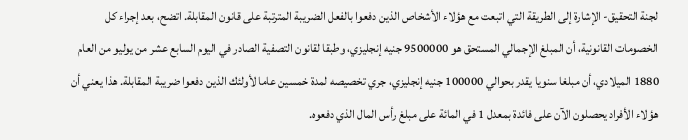لجنة التحقيق- الإشارة إلى الطريقة التي اتبعت مع هؤلاء الأشخاص الذين دفعوا بالفعل الضريبة المترتبة على قانون المقابلة. اتضح، بعد إجراء كل الخصومات القانونية، أن المبلغ الإجمالي المستحق هو 9500000 جنيه إنجليزي، وطبقا لقانون التصفية الصادر في اليوم السابع عشر من يوليو من العام 1880 الميلادي، أن مبلغا سنويا يقدر بحوالي 100000 جنيه إنجليزي، جري تخصيصه لمدة خمسين عاما لأولئك الذين دفعوا ضريبة المقابلة. هذا يعني أن هؤلاء الأفراد يحصلون الآن على فائدة بمعدل 1 في المائة على مبلغ رأس المال الذي دفعوه.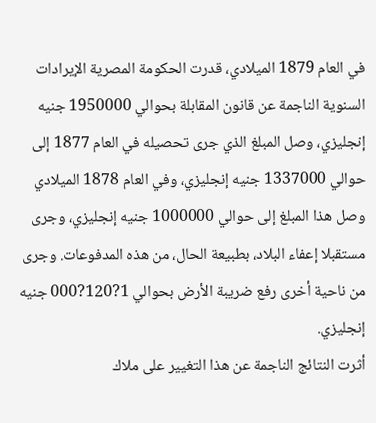في العام 1879 الميلادي، قدرت الحكومة المصرية الإيرادات السنوية الناجمة عن قانون المقابلة بحوالي 1950000 جنيه إنجليزي، وصل المبلغ الذي جرى تحصيله في العام 1877 إلى حوالي 1337000 جنيه إنجليزي، وفي العام 1878 الميلادي وصل هذا المبلغ إلى حوالي 1000000 جنيه إنجليزي، وجرى مستقبلا إعفاء البلاد، بطبيعة الحال، من هذه المدفوعات. وجرى من ناحية أخرى رفع ضريبة الأرض بحوالي 1?120?000 جنيه إنجليزي.
أثرت النتائج الناجمة عن هذا التغيير على ملاك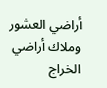أراضي العشور وملاك أراضي الخراج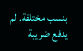بنسب مختلفة. لم يدفع ضريبة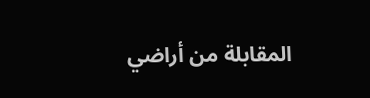المقابلة من أراضي